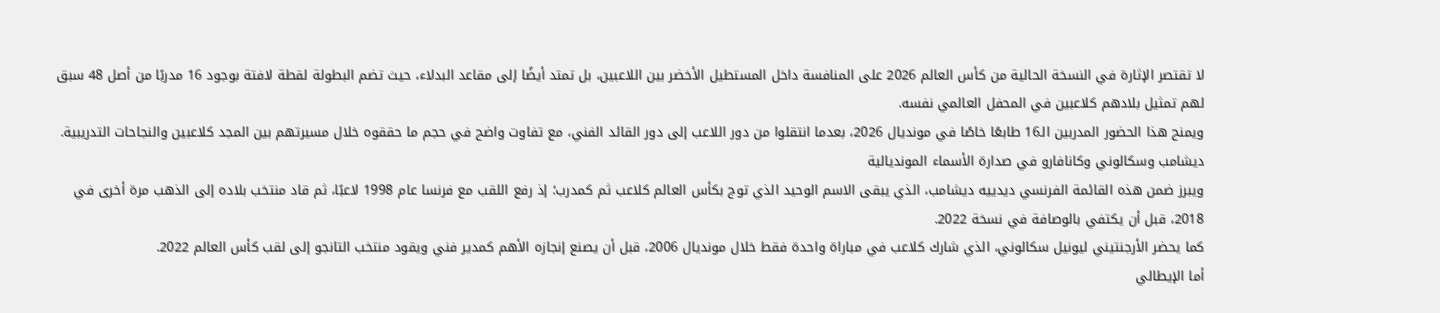لا تقتصر الإثارة في النسخة الحالية من كأس العالم 2026 على المنافسة داخل المستطيل الأخضر بين اللاعبين، بل تمتد أيضًا إلى مقاعد البدلاء، حيث تضم البطولة لقطة لافتة بوجود 16 مدربًا من أصل 48 سبق لهم تمثيل بلادهم كلاعبين في المحفل العالمي نفسه.
ويمنح هذا الحضور المدربين الـ16 طابعًا خاصًا في مونديال 2026، بعدما انتقلوا من دور اللاعب إلى دور القائد الفني، مع تفاوت واضح في حجم ما حققوه خلال مسيرتهم بين المجد كلاعبين والنجاحات التدريبية.
ديشامب وسكالوني وكانافارو في صدارة الأسماء المونديالية
ويبرز ضمن هذه القائمة الفرنسي ديدييه ديشامب، الذي يبقى الاسم الوحيد الذي توج بكأس العالم كلاعب ثم كمدرب؛ إذ رفع اللقب مع فرنسا عام 1998 لاعبًا، ثم قاد منتخب بلاده إلى الذهب مرة أخرى في 2018، قبل أن يكتفي بالوصافة في نسخة 2022.
كما يحضر الأرجنتيني ليونيل سكالوني، الذي شارك كلاعب في مباراة واحدة فقط خلال مونديال 2006، قبل أن يصنع إنجازه الأهم كمدير فني ويقود منتخب التانجو إلى لقب كأس العالم 2022.
أما الإيطالي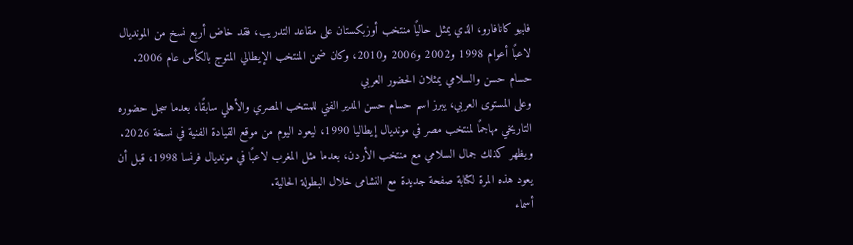فابيو كانافارو، الذي يمثل حاليًا منتخب أوزبكستان على مقاعد التدريب، فقد خاض أربع نسخ من المونديال لاعبًا أعوام 1998 و2002 و2006 و2010، وكان ضمن المنتخب الإيطالي المتوج بالكأس عام 2006.
حسام حسن والسلامي يمثلان الحضور العربي
وعلى المستوى العربي، يبرز اسم حسام حسن المدير الفني للمنتخب المصري والأهلي سابقًا، بعدما سجل حضوره التاريخي مهاجمًا لمنتخب مصر في مونديال إيطاليا 1990، ليعود اليوم من موقع القيادة الفنية في نسخة 2026.
ويظهر كذلك جمال السلامي مع منتخب الأردن، بعدما مثل المغرب لاعبًا في مونديال فرنسا 1998، قبل أن يعود هذه المرة لكتابة صفحة جديدة مع النشامى خلال البطولة الحالية.
أسماء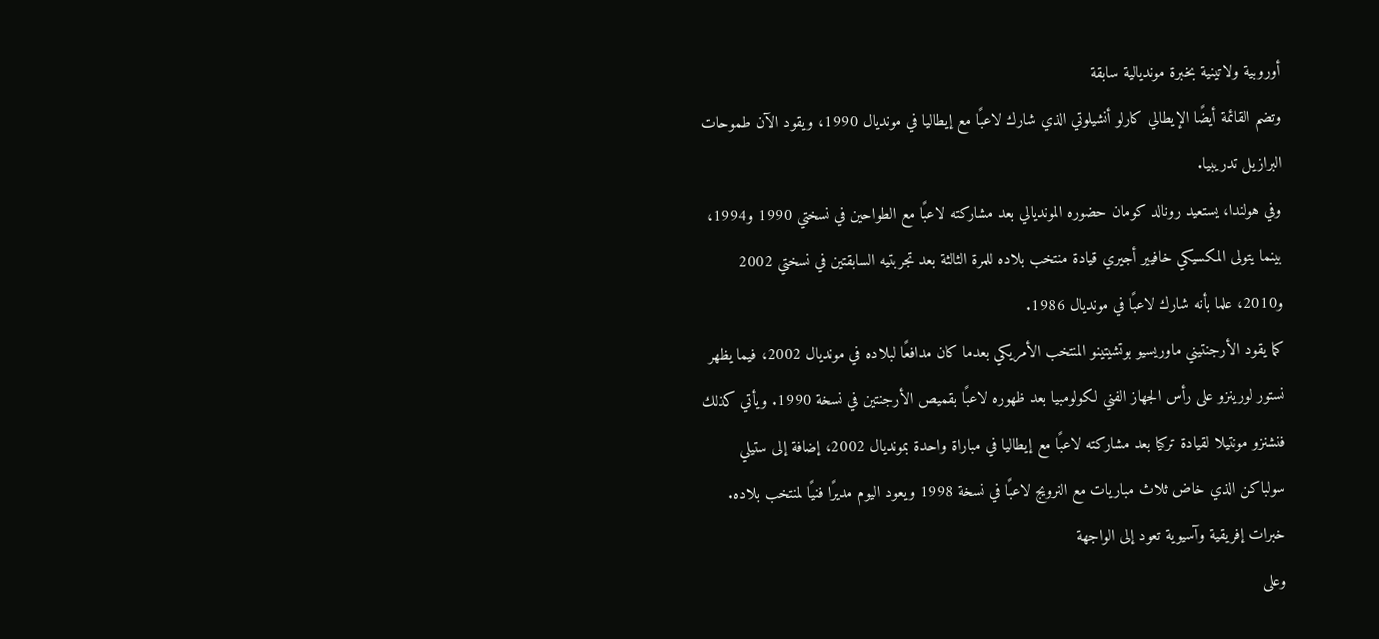أوروبية ولاتينية بخبرة مونديالية سابقة
وتضم القائمة أيضًا الإيطالي كارلو أنشيلوتي الذي شارك لاعبًا مع إيطاليا في مونديال 1990، ويقود الآن طموحات البرازيل تدريبيا.
وفي هولندا، يستعيد رونالد كومان حضوره المونديالي بعد مشاركته لاعبًا مع الطواحين في نسختي 1990 و1994، بينما يتولى المكسيكي خافيير أجيري قيادة منتخب بلاده للمرة الثالثة بعد تجربتيه السابقتين في نسختي 2002 و2010، علما بأنه شارك لاعبًا في مونديال 1986.
كما يقود الأرجنتيني ماوريسيو بوتشيتينو المنتخب الأمريكي بعدما كان مدافعًا لبلاده في مونديال 2002، فيما يظهر نستور لورينزو على رأس الجهاز الفني لكولومبيا بعد ظهوره لاعبًا بقميص الأرجنتين في نسخة 1990. ويأتي كذلك فنشنزو مونتيلا لقيادة تركيا بعد مشاركته لاعبًا مع إيطاليا في مباراة واحدة بمونديال 2002، إضافة إلى ستيلي سولباكن الذي خاض ثلاث مباريات مع النرويج لاعبًا في نسخة 1998 ويعود اليوم مديرًا فنيًا لمنتخب بلاده.
خبرات إفريقية وآسيوية تعود إلى الواجهة
وعلى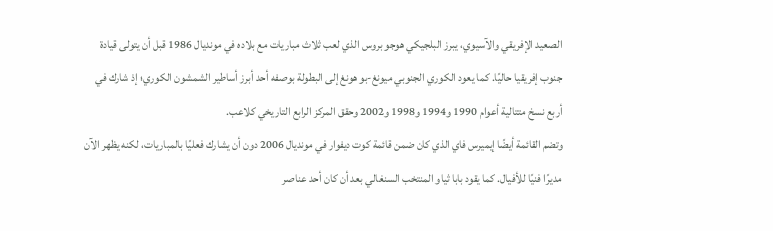الصعيد الإفريقي والآسيوي، يبرز البلجيكي هوجو بروس الذي لعب ثلاث مباريات مع بلاده في مونديال 1986 قبل أن يتولى قيادة جنوب إفريقيا حاليًا. كما يعود الكوري الجنوبي ميونغ-بو هونغ إلى البطولة بوصفه أحد أبرز أساطير الشمشون الكوري؛ إذ شارك في أربع نسخ متتالية أعوام 1990 و1994 و1998 و2002 وحقق المركز الرابع التاريخي كلاعب.
وتضم القائمة أيضًا إيميرس فاي الذي كان ضمن قائمة كوت ديفوار في مونديال 2006 دون أن يشارك فعليًا بالمباريات، لكنه يظهر الآن مديرًا فنيًا للأفيال. كما يقود بابا ثياو المنتخب السنغالي بعد أن كان أحد عناصر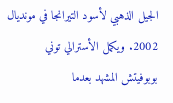الجيل الذهبي لأسود التيرانجا في مونديال 2002. ويكمل الأسترالي توني بوبوفيتش المشهد بعدما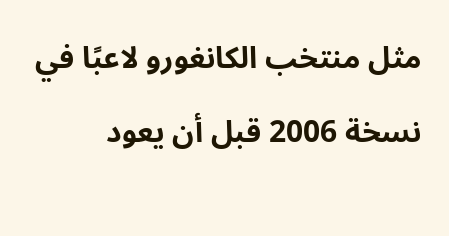مثل منتخب الكانغورو لاعبًا في نسخة 2006 قبل أن يعود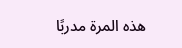هذه المرة مدربًا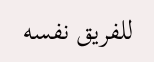للفريق نفسه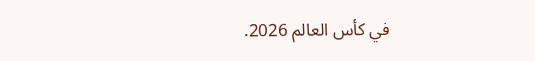في كأس العالم 2026.